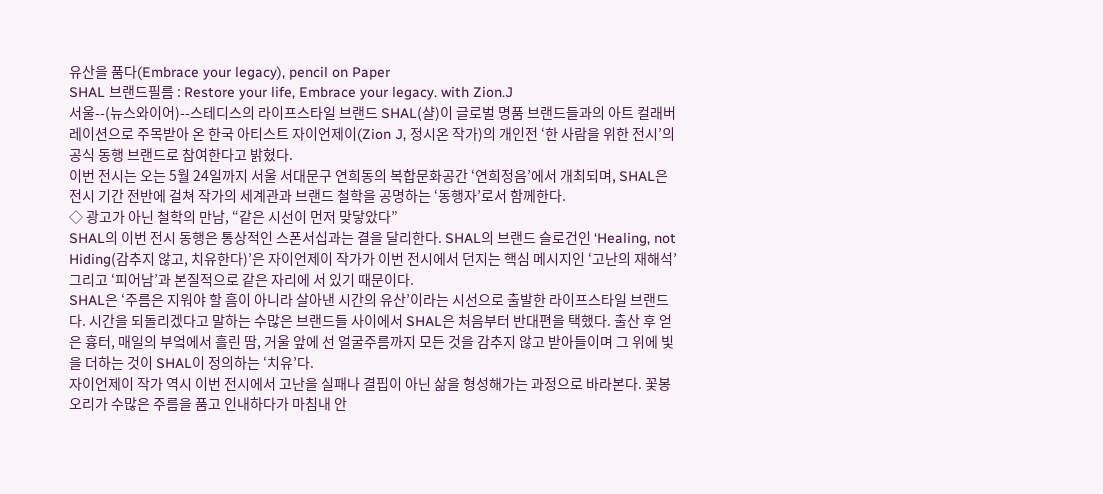유산을 품다(Embrace your legacy), pencil on Paper
SHAL 브랜드필름 : Restore your life, Embrace your legacy. with Zion.J
서울--(뉴스와이어)--스테디스의 라이프스타일 브랜드 SHAL(샬)이 글로벌 명품 브랜드들과의 아트 컬래버레이션으로 주목받아 온 한국 아티스트 자이언제이(Zion J, 정시온 작가)의 개인전 ‘한 사람을 위한 전시’의 공식 동행 브랜드로 참여한다고 밝혔다.
이번 전시는 오는 5월 24일까지 서울 서대문구 연희동의 복합문화공간 ‘연희정음’에서 개최되며, SHAL은 전시 기간 전반에 걸쳐 작가의 세계관과 브랜드 철학을 공명하는 ‘동행자’로서 함께한다.
◇ 광고가 아닌 철학의 만남, “같은 시선이 먼저 맞닿았다”
SHAL의 이번 전시 동행은 통상적인 스폰서십과는 결을 달리한다. SHAL의 브랜드 슬로건인 ‘Healing, not Hiding(감추지 않고, 치유한다)’은 자이언제이 작가가 이번 전시에서 던지는 핵심 메시지인 ‘고난의 재해석’ 그리고 ‘피어남’과 본질적으로 같은 자리에 서 있기 때문이다.
SHAL은 ‘주름은 지워야 할 흠이 아니라 살아낸 시간의 유산’이라는 시선으로 출발한 라이프스타일 브랜드다. 시간을 되돌리겠다고 말하는 수많은 브랜드들 사이에서 SHAL은 처음부터 반대편을 택했다. 출산 후 얻은 흉터, 매일의 부엌에서 흘린 땀, 거울 앞에 선 얼굴주름까지 모든 것을 감추지 않고 받아들이며 그 위에 빛을 더하는 것이 SHAL이 정의하는 ‘치유’다.
자이언제이 작가 역시 이번 전시에서 고난을 실패나 결핍이 아닌 삶을 형성해가는 과정으로 바라본다. 꽃봉오리가 수많은 주름을 품고 인내하다가 마침내 안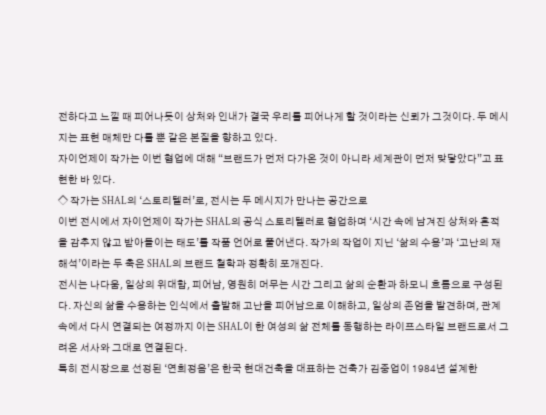전하다고 느낄 때 피어나듯이 상처와 인내가 결국 우리를 피어나게 할 것이라는 신뢰가 그것이다. 두 메시지는 표현 매체만 다를 뿐 같은 본질을 향하고 있다.
자이언제이 작가는 이번 협업에 대해 “브랜드가 먼저 다가온 것이 아니라 세계관이 먼저 맞닿았다”고 표현한 바 있다.
◇ 작가는 SHAL의 ‘스토리텔러’로, 전시는 두 메시지가 만나는 공간으로
이번 전시에서 자이언제이 작가는 SHAL의 공식 스토리텔러로 협업하며 ‘시간 속에 남겨진 상처와 흔적을 감추지 않고 받아들이는 태도’를 작품 언어로 풀어낸다. 작가의 작업이 지닌 ‘삶의 수용’과 ‘고난의 재해석’이라는 두 축은 SHAL의 브랜드 철학과 정확히 포개진다.
전시는 나다움, 일상의 위대함, 피어남, 영원히 머무는 시간 그리고 삶의 순환과 하모니 흐름으로 구성된다. 자신의 삶을 수용하는 인식에서 출발해 고난을 피어남으로 이해하고, 일상의 존엄을 발견하며, 관계 속에서 다시 연결되는 여정까지 이는 SHAL이 한 여성의 삶 전체를 동행하는 라이프스타일 브랜드로서 그려온 서사와 그대로 연결된다.
특히 전시장으로 선정된 ‘연희정음’은 한국 현대건축을 대표하는 건축가 김중업이 1984년 설계한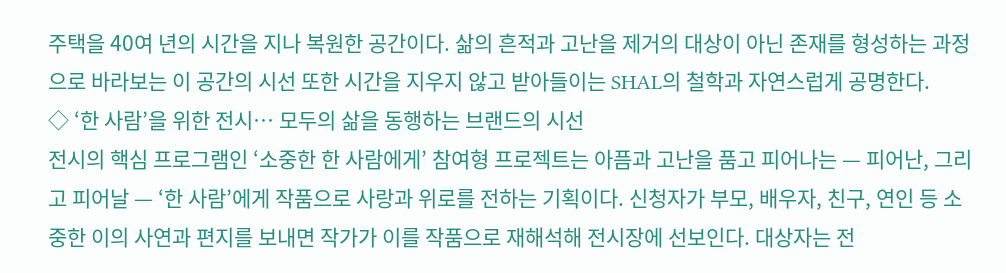주택을 40여 년의 시간을 지나 복원한 공간이다. 삶의 흔적과 고난을 제거의 대상이 아닌 존재를 형성하는 과정으로 바라보는 이 공간의 시선 또한 시간을 지우지 않고 받아들이는 SHAL의 철학과 자연스럽게 공명한다.
◇ ‘한 사람’을 위한 전시… 모두의 삶을 동행하는 브랜드의 시선
전시의 핵심 프로그램인 ‘소중한 한 사람에게’ 참여형 프로젝트는 아픔과 고난을 품고 피어나는 — 피어난, 그리고 피어날 — ‘한 사람’에게 작품으로 사랑과 위로를 전하는 기획이다. 신청자가 부모, 배우자, 친구, 연인 등 소중한 이의 사연과 편지를 보내면 작가가 이를 작품으로 재해석해 전시장에 선보인다. 대상자는 전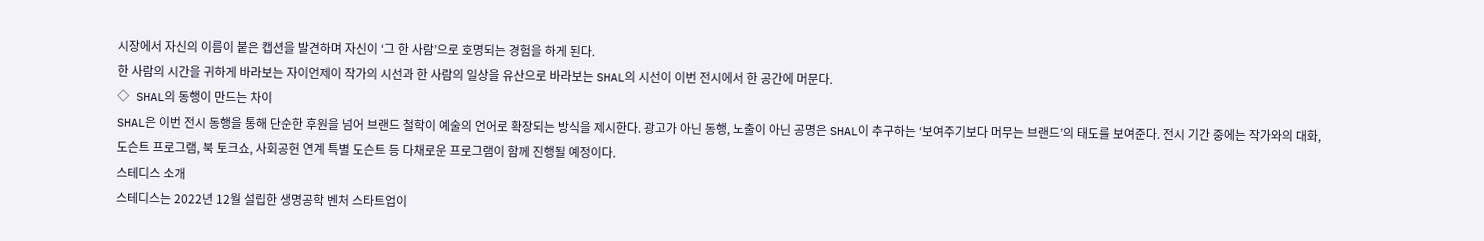시장에서 자신의 이름이 붙은 캡션을 발견하며 자신이 ‘그 한 사람’으로 호명되는 경험을 하게 된다.
한 사람의 시간을 귀하게 바라보는 자이언제이 작가의 시선과 한 사람의 일상을 유산으로 바라보는 SHAL의 시선이 이번 전시에서 한 공간에 머문다.
◇ SHAL의 동행이 만드는 차이
SHAL은 이번 전시 동행을 통해 단순한 후원을 넘어 브랜드 철학이 예술의 언어로 확장되는 방식을 제시한다. 광고가 아닌 동행, 노출이 아닌 공명은 SHAL이 추구하는 ‘보여주기보다 머무는 브랜드’의 태도를 보여준다. 전시 기간 중에는 작가와의 대화, 도슨트 프로그램, 북 토크쇼, 사회공헌 연계 특별 도슨트 등 다채로운 프로그램이 함께 진행될 예정이다.
스테디스 소개
스테디스는 2022년 12월 설립한 생명공학 벤처 스타트업이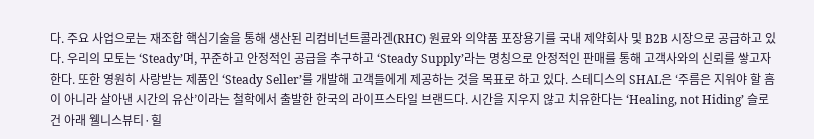다. 주요 사업으로는 재조합 핵심기술을 통해 생산된 리컴비넌트콜라겐(RHC) 원료와 의약품 포장용기를 국내 제약회사 및 B2B 시장으로 공급하고 있다. 우리의 모토는 ‘Steady’며, 꾸준하고 안정적인 공급을 추구하고 ‘Steady Supply’라는 명칭으로 안정적인 판매를 통해 고객사와의 신뢰를 쌓고자 한다. 또한 영원히 사랑받는 제품인 ‘Steady Seller’를 개발해 고객들에게 제공하는 것을 목표로 하고 있다. 스테디스의 SHAL은 ‘주름은 지워야 할 흠이 아니라 살아낸 시간의 유산’이라는 철학에서 출발한 한국의 라이프스타일 브랜드다. 시간을 지우지 않고 치유한다는 ‘Healing, not Hiding’ 슬로건 아래 웰니스뷰티·힐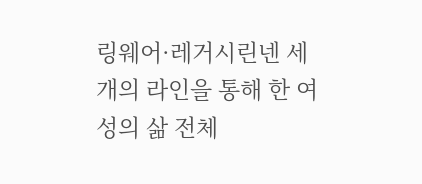링웨어·레거시린넨 세 개의 라인을 통해 한 여성의 삶 전체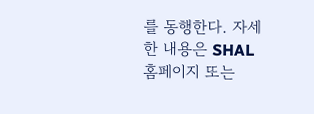를 동행한다. 자세한 내용은 SHAL 홈페이지 또는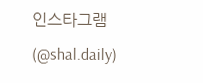인스타그램(@shal.daily)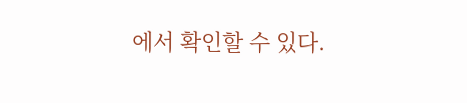에서 확인할 수 있다.